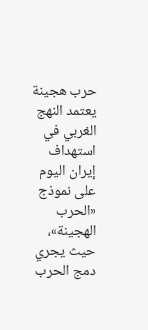حرب هجينة
يعتمد النهج الغربي في استهداف إيران اليوم على نموذج «الحرب الهجينة»، حيث يجري دمج الحرب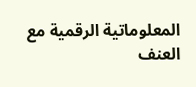المعلوماتية الرقمية مع العنف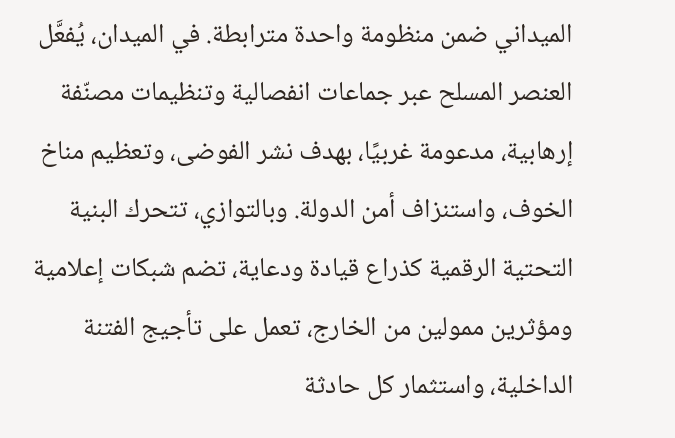الميداني ضمن منظومة واحدة مترابطة. في الميدان، يُفعَّل العنصر المسلح عبر جماعات انفصالية وتنظيمات مصنّفة إرهابية، مدعومة غربيًا، بهدف نشر الفوضى، وتعظيم مناخ الخوف، واستنزاف أمن الدولة. وبالتوازي، تتحرك البنية التحتية الرقمية كذراع قيادة ودعاية، تضم شبكات إعلامية ومؤثرين ممولين من الخارج، تعمل على تأجيج الفتنة الداخلية، واستثمار كل حادثة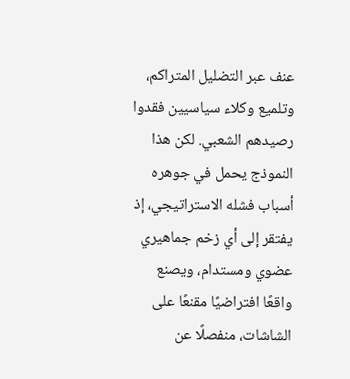عنف عبر التضليل المتراكم، وتلميع وكلاء سياسيين فقدوا رصيدهم الشعبي. لكن هذا النموذج يحمل في جوهره أسباب فشله الاستراتيجي، إذ يفتقر إلى أي زخم جماهيري عضوي ومستدام، ويصنع واقعًا افتراضيًا مقنعًا على الشاشات، منفصلًا عن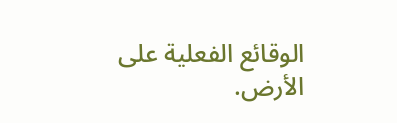الوقائع الفعلية على الأرض.